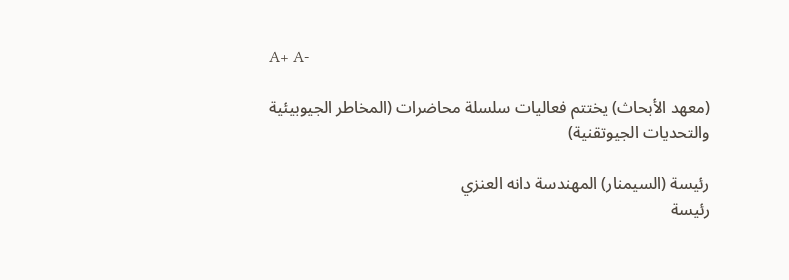A+ A-

(معهد الأبحاث) يختتم فعاليات سلسلة محاضرات (المخاطر الجيوبيئية والتحديات الجيوتقنية)

رئيسة (السيمنار) المهندسة دانه العنزي
رئيسة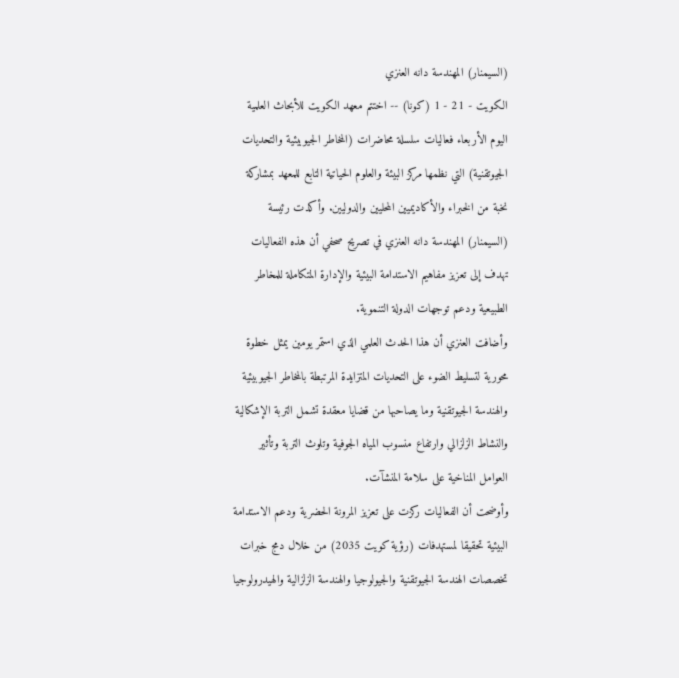(السيمنار) المهندسة دانه العنزي
الكويت - 21 - 1 (كونا) -- اختتم معهد الكويت للأبحاث العلمية اليوم الأربعاء فعاليات سلسلة محاضرات (المخاطر الجيوبيئية والتحديات الجيوتقنية) التي نظمها مركز البيئة والعلوم الحياتية التابع للمعهد بمشاركة نخبة من الخبراء والأكاديميين المحليين والدوليين. وأكدت رئيسة (السيمنار) المهندسة دانه العنزي في تصريح صحفي أن هذه الفعاليات تهدف إلى تعزيز مفاهيم الاستدامة البيئية والإدارة المتكاملة للمخاطر الطبيعية ودعم توجهات الدولة التنموية.
وأضافت العنزي أن هذا الحدث العلمي الذي استمر يومين يمثل خطوة محورية لتسليط الضوء على التحديات المتزايدة المرتبطة بالمخاطر الجيوبيئية والهندسة الجيوتقنية وما يصاحبها من قضايا معقدة تشمل التربة الإشكالية والنشاط الزلزالي وارتفاع منسوب المياه الجوفية وتلوث التربة وتأثير العوامل المناخية على سلامة المنشآت.
وأوضحت أن الفعاليات ركزت على تعزيز المرونة الحضرية ودعم الاستدامة البيئية تحقيقا لمستهدفات (رؤية كويت 2035) من خلال دمج خبرات تخصصات الهندسة الجيوتقنية والجيولوجيا والهندسة الزلزالية والهيدرولوجيا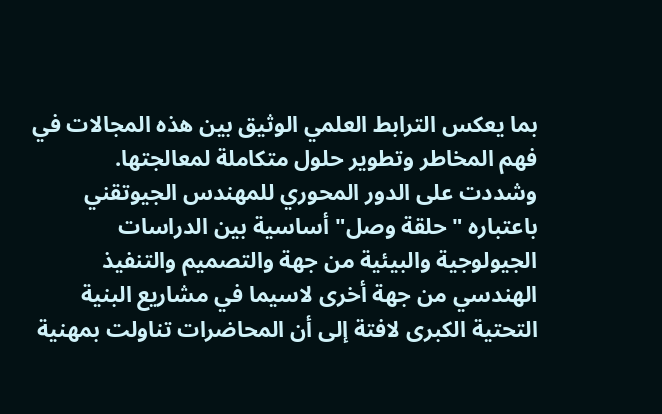بما يعكس الترابط العلمي الوثيق بين هذه المجالات في فهم المخاطر وتطوير حلول متكاملة لمعالجتها.
وشددت على الدور المحوري للمهندس الجيوتقني باعتباره "حلقة وصل" أساسية بين الدراسات الجيولوجية والبيئية من جهة والتصميم والتنفيذ الهندسي من جهة أخرى لاسيما في مشاريع البنية التحتية الكبرى لافتة إلى أن المحاضرات تناولت بمهنية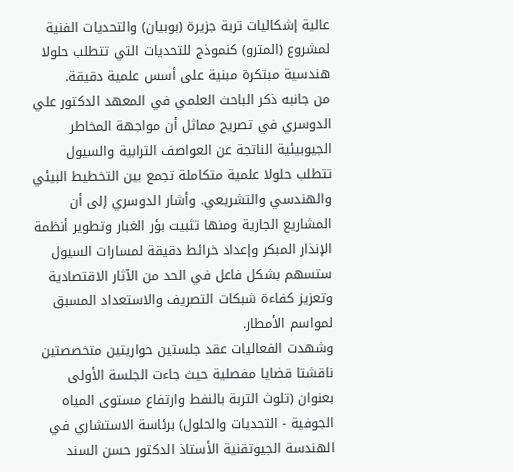عالية إشكاليات تربة جزيرة (بوبيان) والتحديات الفنية لمشروع (المترو) كنموذج للتحديات التي تتطلب حلولا هندسية مبتكرة مبنية على أسس علمية دقيقة.
من جانبه ذكر الباحث العلمي في المعهد الدكتور علي الدوسري في تصريح مماثل أن مواجهة المخاطر الجيوبيئية الناتجة عن العواصف الترابية والسيول تتطلب حلولا علمية متكاملة تجمع بين التخطيط البيئي والهندسي والتشريعي. وأشار الدوسري إلى أن المشاريع الجارية ومنها تثبيت بؤر الغبار وتطوير أنظمة الإنذار المبكر وإعداد خرائط دقيقة لمسارات السيول ستسهم بشكل فاعل في الحد من الآثار الاقتصادية وتعزيز كفاءة شبكات التصريف والاستعداد المسبق لمواسم الأمطار.
وشهدت الفعاليات عقد جلستين حواريتين متخصصتين ناقشتا قضايا مفصلية حيث جاءت الجلسة الأولى بعنوان (تلوث التربة بالنفط وارتفاع مستوى المياه الجوفية - التحديات والحلول) برئاسة الاستشاري في الهندسة الجيوتقنية الأستاذ الدكتور حسن السند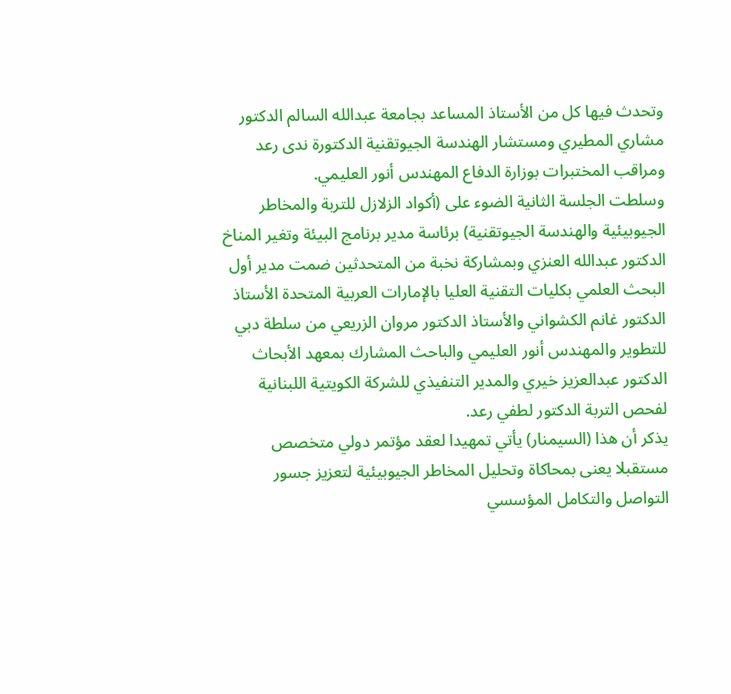وتحدث فيها كل من الأستاذ المساعد بجامعة عبدالله السالم الدكتور مشاري المطيري ومستشار الهندسة الجيوتقنية الدكتورة ندى رعد ومراقب المختبرات بوزارة الدفاع المهندس أنور العليمي.
وسلطت الجلسة الثانية الضوء على (أكواد الزلازل للتربة والمخاطر الجيوبيئية والهندسة الجيوتقنية) برئاسة مدير برنامج البيئة وتغير المناخ الدكتور عبدالله العنزي وبمشاركة نخبة من المتحدثين ضمت مدير أول البحث العلمي بكليات التقنية العليا بالإمارات العربية المتحدة الأستاذ الدكتور غانم الكشواني والأستاذ الدكتور مروان الزريعي من سلطة دبي للتطوير والمهندس أنور العليمي والباحث المشارك بمعهد الأبحاث الدكتور عبدالعزيز خيري والمدير التنفيذي للشركة الكويتية اللبنانية لفحص التربة الدكتور لطفي رعد.
يذكر أن هذا (السيمنار) يأتي تمهيدا لعقد مؤتمر دولي متخصص مستقبلا يعنى بمحاكاة وتحليل المخاطر الجيوبيئية لتعزيز جسور التواصل والتكامل المؤسسي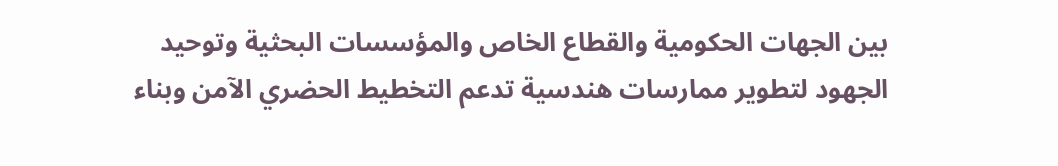بين الجهات الحكومية والقطاع الخاص والمؤسسات البحثية وتوحيد الجهود لتطوير ممارسات هندسية تدعم التخطيط الحضري الآمن وبناء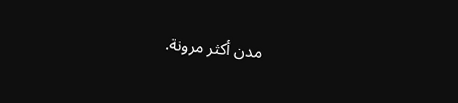مدن أكثر مرونة.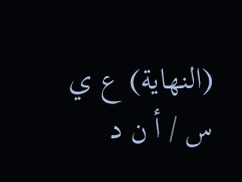(النهاية) ع ي س / أ ن د